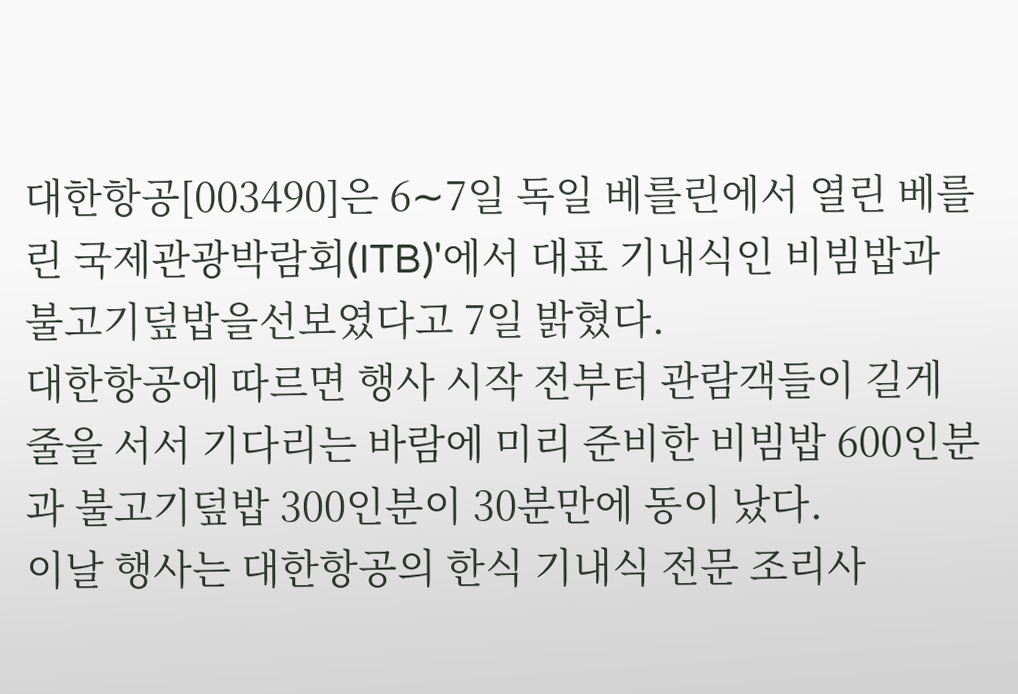대한항공[003490]은 6∼7일 독일 베를린에서 열린 베를린 국제관광박람회(ITB)'에서 대표 기내식인 비빔밥과 불고기덮밥을선보였다고 7일 밝혔다.
대한항공에 따르면 행사 시작 전부터 관람객들이 길게 줄을 서서 기다리는 바람에 미리 준비한 비빔밥 600인분과 불고기덮밥 300인분이 30분만에 동이 났다.
이날 행사는 대한항공의 한식 기내식 전문 조리사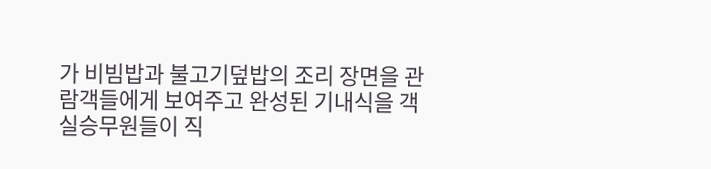가 비빔밥과 불고기덮밥의 조리 장면을 관람객들에게 보여주고 완성된 기내식을 객실승무원들이 직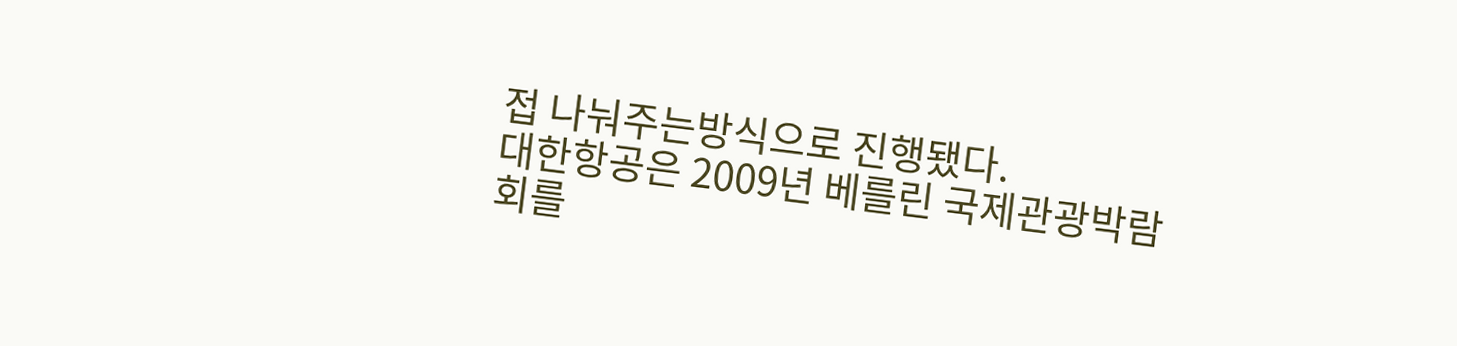접 나눠주는방식으로 진행됐다.
대한항공은 2009년 베를린 국제관광박람회를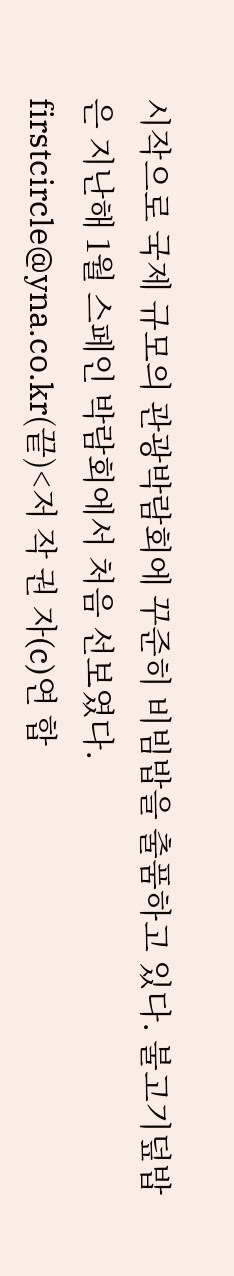시작으로 국제 규모의 관광박람회에 꾸준히 비빔밥을 출품하고 있다. 불고기덮밥은 지난해 1월 스페인 박람회에서 처음 선보였다.
firstcircle@yna.co.kr(끝)<저 작 권 자(c)연 합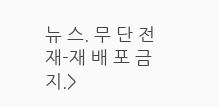뉴 스. 무 단 전 재-재 배 포 금 지.>